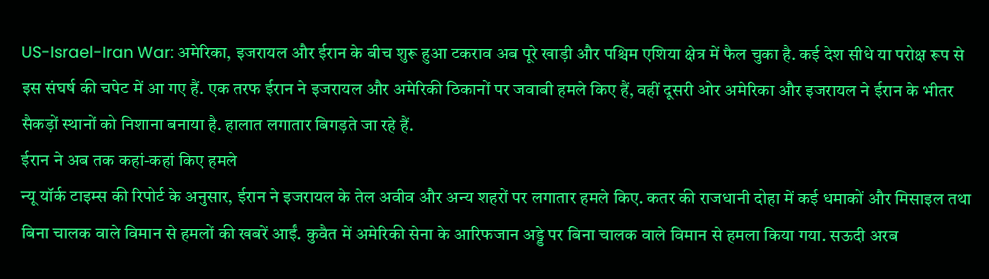US-Israel-Iran War: अमेरिका, इजरायल और ईरान के बीच शुरू हुआ टकराव अब पूरे खाड़ी और पश्चिम एशिया क्षेत्र में फैल चुका है. कई देश सीधे या परोक्ष रूप से इस संघर्ष की चपेट में आ गए हैं. एक तरफ ईरान ने इजरायल और अमेरिकी ठिकानों पर जवाबी हमले किए हैं, वहीं दूसरी ओर अमेरिका और इजरायल ने ईरान के भीतर सैकड़ों स्थानों को निशाना बनाया है. हालात लगातार बिगड़ते जा रहे हैं.
ईरान ने अब तक कहां-कहां किए हमले
न्यू यॉर्क टाइम्स की रिपोर्ट के अनुसार, ईरान ने इजरायल के तेल अवीव और अन्य शहरों पर लगातार हमले किए. कतर की राजधानी दोहा में कई धमाकों और मिसाइल तथा बिना चालक वाले विमान से हमलों की खबरें आईं. कुवैत में अमेरिकी सेना के आरिफजान अड्डे पर बिना चालक वाले विमान से हमला किया गया. सऊदी अरब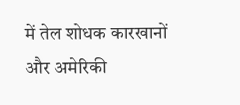में तेल शोधक कारखानों और अमेरिकी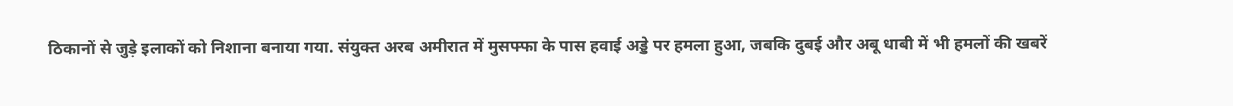ठिकानों से जुड़े इलाकों को निशाना बनाया गया. संयुक्त अरब अमीरात में मुसफ्फा के पास हवाई अड्डे पर हमला हुआ, जबकि दुबई और अबू धाबी में भी हमलों की खबरें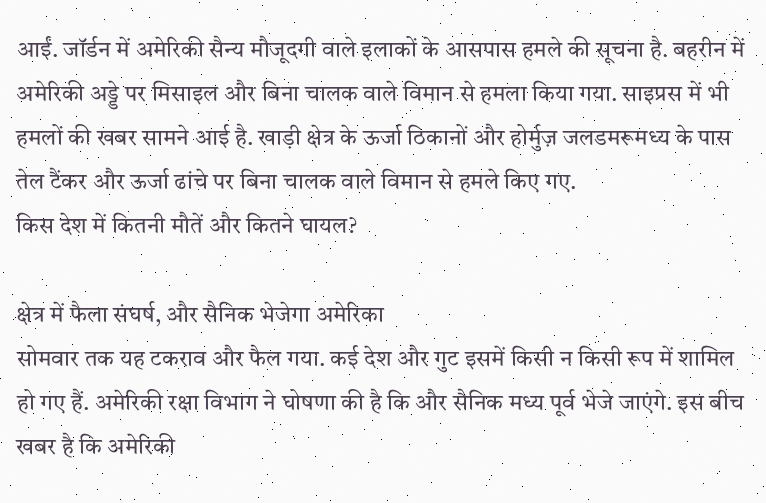आईं. जॉर्डन में अमेरिकी सैन्य मौजूदगी वाले इलाकों के आसपास हमले की सूचना है. बहरीन में अमेरिकी अड्डे पर मिसाइल और बिना चालक वाले विमान से हमला किया गया. साइप्रस में भी हमलों की खबर सामने आई है. खाड़ी क्षेत्र के ऊर्जा ठिकानों और होर्मुज़ जलडमरूमध्य के पास तेल टैंकर और ऊर्जा ढांचे पर बिना चालक वाले विमान से हमले किए गए.
किस देश में कितनी मौतें और कितने घायल?

क्षेत्र में फैला संघर्ष, और सैनिक भेजेगा अमेरिका
सोमवार तक यह टकराव और फैल गया. कई देश और गुट इसमें किसी न किसी रूप में शामिल हो गए हैं. अमेरिकी रक्षा विभाग ने घोषणा की है कि और सैनिक मध्य पूर्व भेजे जाएंगे. इस बीच खबर है कि अमेरिकी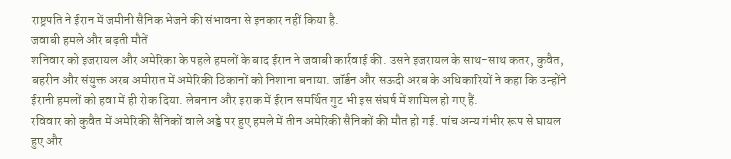राष्ट्रपति ने ईरान में जमीनी सैनिक भेजने की संभावना से इनकार नहीं किया है.
जवाबी हमले और बढ़ती मौतें
शनिवार को इजरायल और अमेरिका के पहले हमलों के बाद ईरान ने जवाबी कार्रवाई की. उसने इजरायल के साथ-साथ कतर, कुवैत, बहरीन और संयुक्त अरब अमीरात में अमेरिकी ठिकानों को निशाना बनाया. जॉर्डन और सऊदी अरब के अधिकारियों ने कहा कि उन्होंने ईरानी हमलों को हवा में ही रोक दिया. लेबनान और इराक में ईरान समर्थित गुट भी इस संघर्ष में शामिल हो गए हैं.
रविवार को कुवैत में अमेरिकी सैनिकों वाले अड्डे पर हुए हमले में तीन अमेरिकी सैनिकों की मौत हो गई. पांच अन्य गंभीर रूप से घायल हुए और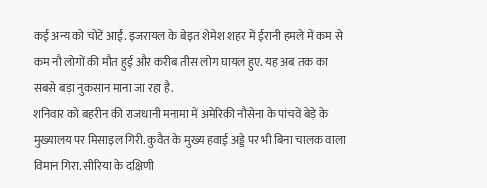कई अन्य को चोटें आईं. इजरायल के बेइत शेमेश शहर में ईरानी हमले में कम से कम नौ लोगों की मौत हुई और करीब तीस लोग घायल हुए. यह अब तक का सबसे बड़ा नुकसान माना जा रहा है.
शनिवार को बहरीन की राजधानी मनामा में अमेरिकी नौसेना के पांचवें बेड़े के मुख्यालय पर मिसाइल गिरी. कुवैत के मुख्य हवाई अड्डे पर भी बिना चालक वाला विमान गिरा. सीरिया के दक्षिणी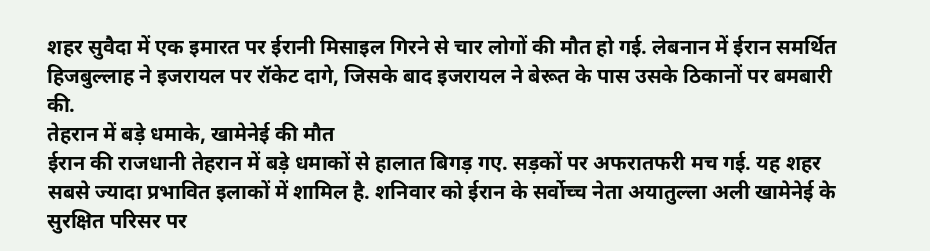शहर सुवैदा में एक इमारत पर ईरानी मिसाइल गिरने से चार लोगों की मौत हो गई. लेबनान में ईरान समर्थित हिजबुल्लाह ने इजरायल पर रॉकेट दागे, जिसके बाद इजरायल ने बेरूत के पास उसके ठिकानों पर बमबारी की.
तेहरान में बड़े धमाके, खामेनेई की मौत
ईरान की राजधानी तेहरान में बड़े धमाकों से हालात बिगड़ गए. सड़कों पर अफरातफरी मच गई. यह शहर सबसे ज्यादा प्रभावित इलाकों में शामिल है. शनिवार को ईरान के सर्वोच्च नेता अयातुल्ला अली खामेनेई के सुरक्षित परिसर पर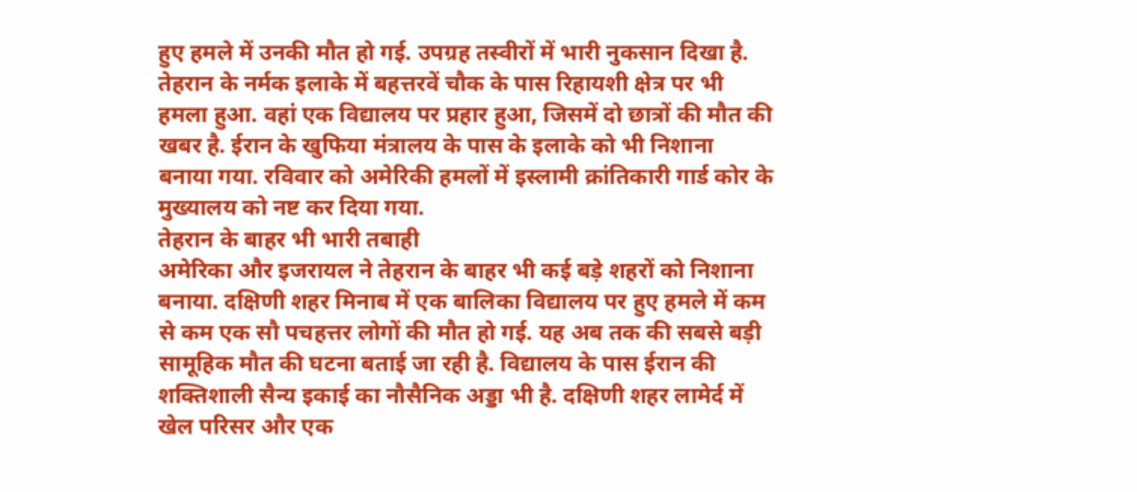हुए हमले में उनकी मौत हो गई. उपग्रह तस्वीरों में भारी नुकसान दिखा है. तेहरान के नर्मक इलाके में बहत्तरवें चौक के पास रिहायशी क्षेत्र पर भी हमला हुआ. वहां एक विद्यालय पर प्रहार हुआ, जिसमें दो छात्रों की मौत की खबर है. ईरान के खुफिया मंत्रालय के पास के इलाके को भी निशाना बनाया गया. रविवार को अमेरिकी हमलों में इस्लामी क्रांतिकारी गार्ड कोर के मुख्यालय को नष्ट कर दिया गया.
तेहरान के बाहर भी भारी तबाही
अमेरिका और इजरायल ने तेहरान के बाहर भी कई बड़े शहरों को निशाना बनाया. दक्षिणी शहर मिनाब में एक बालिका विद्यालय पर हुए हमले में कम से कम एक सौ पचहत्तर लोगों की मौत हो गई. यह अब तक की सबसे बड़ी सामूहिक मौत की घटना बताई जा रही है. विद्यालय के पास ईरान की शक्तिशाली सैन्य इकाई का नौसैनिक अड्डा भी है. दक्षिणी शहर लामेर्द में खेल परिसर और एक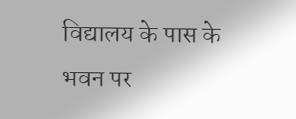विद्यालय के पास के भवन पर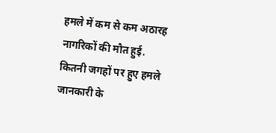हमले में कम से कम अठारह नागरिकों की मौत हुई.
कितनी जगहों पर हुए हमले
जानकारी के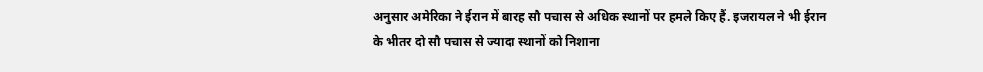अनुसार अमेरिका ने ईरान में बारह सौ पचास से अधिक स्थानों पर हमले किए हैं. इजरायल ने भी ईरान के भीतर दो सौ पचास से ज्यादा स्थानों को निशाना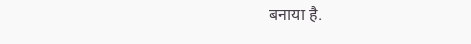बनाया है.